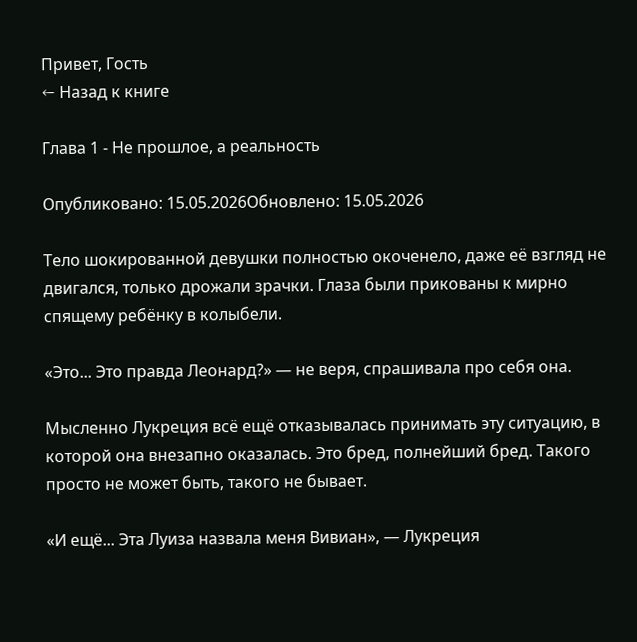Привет, Гость
← Назад к книге

Глава 1 - Не прошлое, а реальность

Опубликовано: 15.05.2026Обновлено: 15.05.2026

Тело шокированной девушки полностью окоченело, даже её взгляд не двигался, только дрожали зрачки. Глаза были прикованы к мирно спящему ребёнку в колыбели.

«Это... Это правда Леонард?» — не веря, спрашивала про себя она.

Мысленно Лукреция всё ещё отказывалась принимать эту ситуацию, в которой она внезапно оказалась. Это бред, полнейший бред. Такого просто не может быть, такого не бывает.

«И ещё... Эта Луиза назвала меня Вивиан», — Лукреция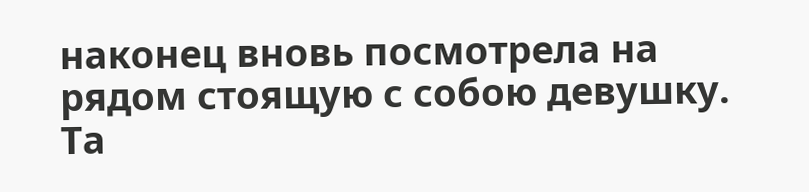наконец вновь посмотрела на рядом стоящую с собою девушку. Та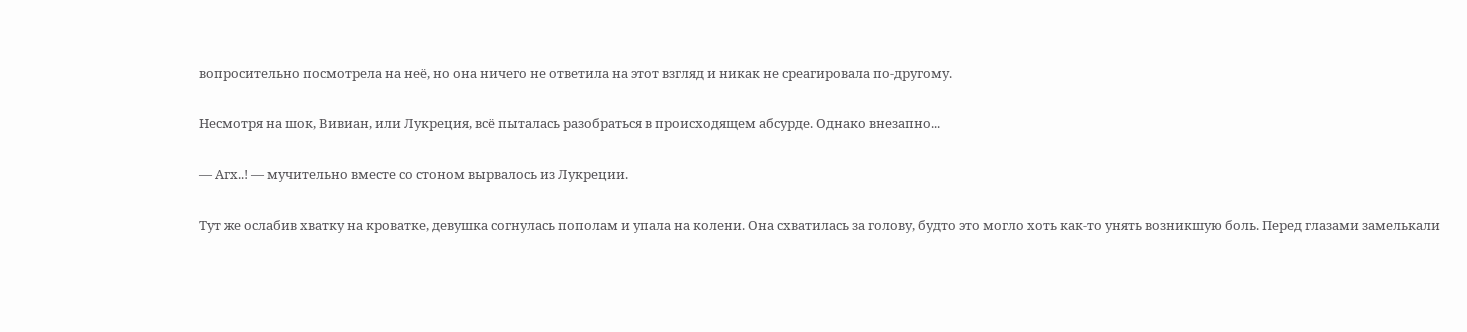вопросительно посмотрела на неё, но она ничего не ответила на этот взгляд и никак не среагировала по-другому.

Несмотря на шок, Вивиан, или Лукреция, всё пыталась разобраться в происходящем абсурде. Однако внезапно...

— Агх..! — мучительно вместе со стоном вырвалось из Лукреции.

Тут же ослабив хватку на кроватке, девушка согнулась пополам и упала на колени. Она схватилась за голову, будто это могло хоть как-то унять возникшую боль. Перед глазами замелькали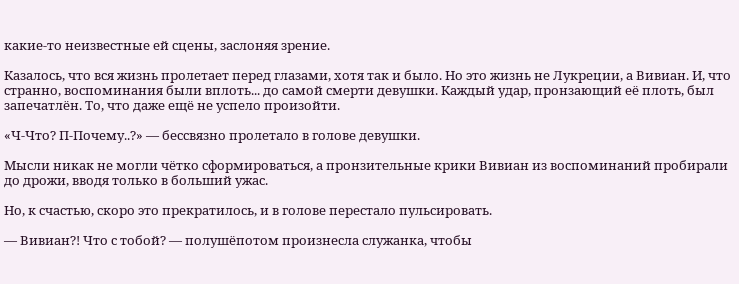какие-то неизвестные ей сцены, заслоняя зрение.

Казалось, что вся жизнь пролетает перед глазами, хотя так и было. Но это жизнь не Лукреции, а Вивиан. И, что странно, воспоминания были вплоть... до самой смерти девушки. Каждый удар, пронзающий её плоть, был запечатлён. То, что даже ещё не успело произойти.

«Ч-Что? П-Почему..?» — бессвязно пролетало в голове девушки.

Мысли никак не могли чётко сформироваться, а пронзительные крики Вивиан из воспоминаний пробирали до дрожи, вводя только в больший ужас.

Но, к счастью, скоро это прекратилось, и в голове перестало пульсировать.

— Вивиан?! Что с тобой? — полушёпотом произнесла служанка, чтобы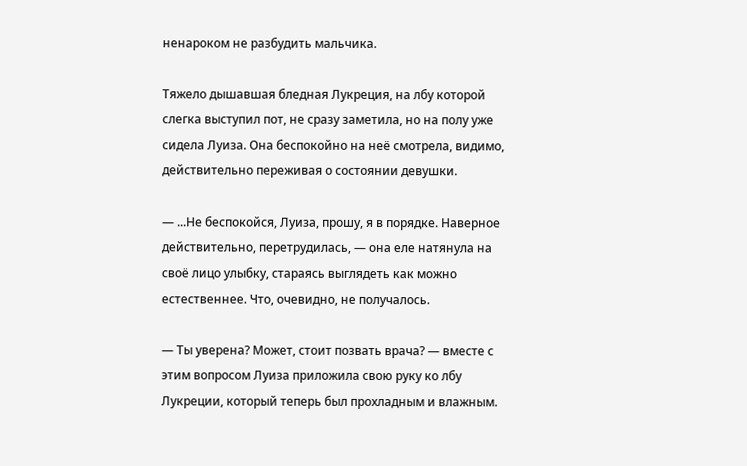ненароком не разбудить мальчика.

Тяжело дышавшая бледная Лукреция, на лбу которой слегка выступил пот, не сразу заметила, но на полу уже сидела Луиза. Она беспокойно на неё смотрела, видимо, действительно переживая о состоянии девушки.

— ...Не беспокойся, Луиза, прошу, я в порядке. Наверное действительно, перетрудилась, — она еле натянула на своё лицо улыбку, стараясь выглядеть как можно естественнее. Что, очевидно, не получалось.

— Ты уверена? Может, стоит позвать врача? — вместе с этим вопросом Луиза приложила свою руку ко лбу Лукреции, который теперь был прохладным и влажным.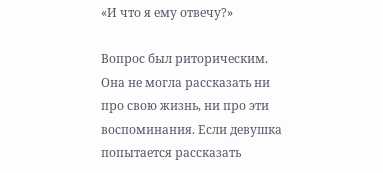«И что я ему отвечу?»

Вопрос был риторическим. Она не могла рассказать ни про свою жизнь, ни про эти воспоминания. Если девушка попытается рассказать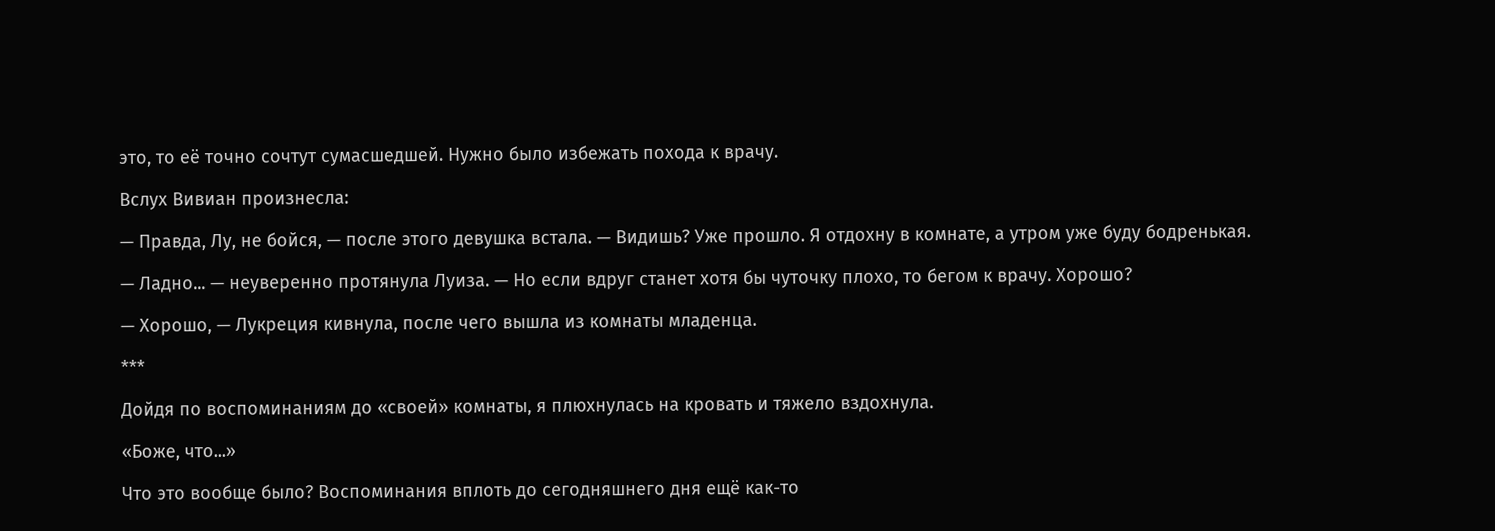это, то её точно сочтут сумасшедшей. Нужно было избежать похода к врачу.

Вслух Вивиан произнесла:

— Правда, Лу, не бойся, — после этого девушка встала. — Видишь? Уже прошло. Я отдохну в комнате, а утром уже буду бодренькая.

— Ладно... — неуверенно протянула Луиза. — Но если вдруг станет хотя бы чуточку плохо, то бегом к врачу. Хорошо?

— Хорошо, — Лукреция кивнула, после чего вышла из комнаты младенца.

***

Дойдя по воспоминаниям до «своей» комнаты, я плюхнулась на кровать и тяжело вздохнула.

«Боже, что...»

Что это вообще было? Воспоминания вплоть до сегодняшнего дня ещё как-то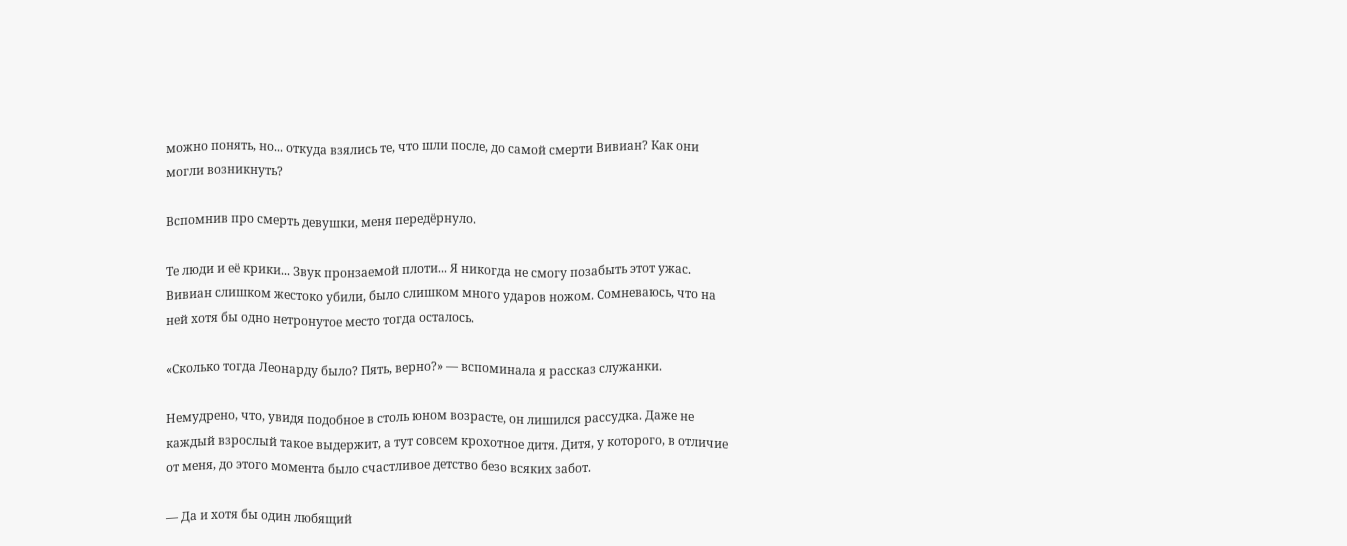можно понять, но... откуда взялись те, что шли после, до самой смерти Вивиан? Как они могли возникнуть?

Вспомнив про смерть девушки, меня передёрнуло.

Те люди и её крики... Звук пронзаемой плоти... Я никогда не смогу позабыть этот ужас. Вивиан слишком жестоко убили, было слишком много ударов ножом. Сомневаюсь, что на ней хотя бы одно нетронутое место тогда осталось.

«Сколько тогда Леонарду было? Пять, верно?» — вспоминала я рассказ служанки.

Немудрено, что, увидя подобное в столь юном возрасте, он лишился рассудка. Даже не каждый взрослый такое выдержит, а тут совсем крохотное дитя. Дитя, у которого, в отличие от меня, до этого момента было счастливое детство безо всяких забот.

— Да и хотя бы один любящий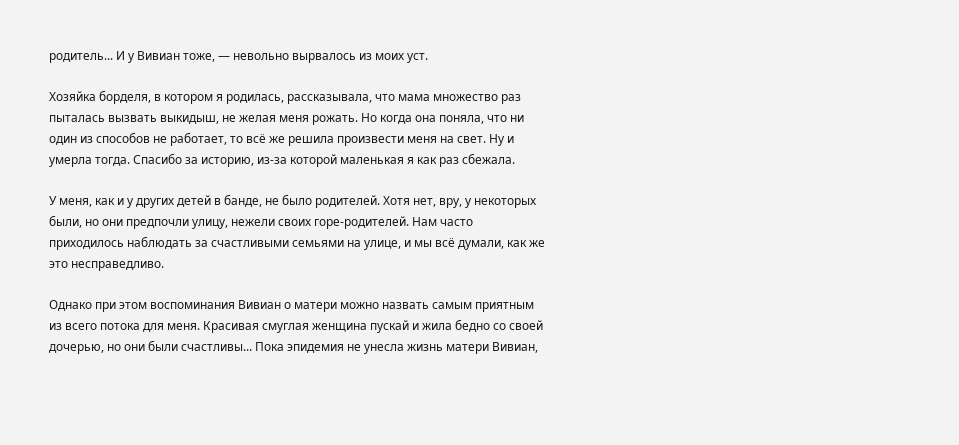родитель... И у Вивиан тоже, — невольно вырвалось из моих уст.

Хозяйка борделя, в котором я родилась, рассказывала, что мама множество раз пыталась вызвать выкидыш, не желая меня рожать. Но когда она поняла, что ни один из способов не работает, то всё же решила произвести меня на свет. Ну и умерла тогда. Спасибо за историю, из-за которой маленькая я как раз сбежала.

У меня, как и у других детей в банде, не было родителей. Хотя нет, вру, у некоторых были, но они предпочли улицу, нежели своих горе-родителей. Нам часто приходилось наблюдать за счастливыми семьями на улице, и мы всё думали, как же это несправедливо.

Однако при этом воспоминания Вивиан о матери можно назвать самым приятным из всего потока для меня. Красивая смуглая женщина пускай и жила бедно со своей дочерью, но они были счастливы... Пока эпидемия не унесла жизнь матери Вивиан,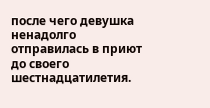после чего девушка ненадолго отправилась в приют до своего шестнадцатилетия.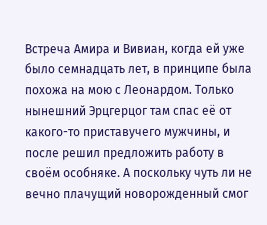Встреча Амира и Вивиан, когда ей уже было семнадцать лет, в принципе была похожа на мою с Леонардом. Только нынешний Эрцгерцог там спас её от какого-то приставучего мужчины, и после решил предложить работу в своём особняке. А поскольку чуть ли не вечно плачущий новорожденный смог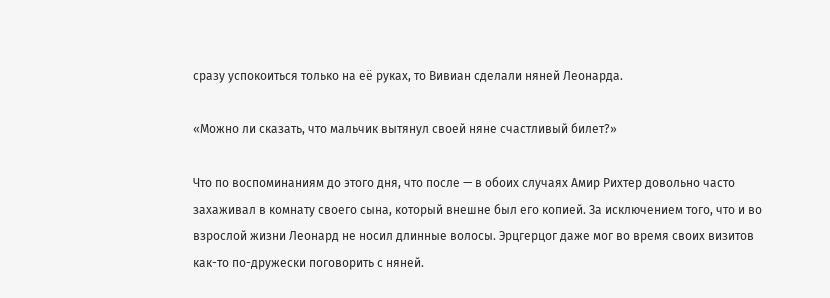сразу успокоиться только на её руках, то Вивиан сделали няней Леонарда.

«Можно ли сказать, что мальчик вытянул своей няне счастливый билет?»

Что по воспоминаниям до этого дня, что после — в обоих случаях Амир Рихтер довольно часто захаживал в комнату своего сына, который внешне был его копией. За исключением того, что и во взрослой жизни Леонард не носил длинные волосы. Эрцгерцог даже мог во время своих визитов как-то по-дружески поговорить с няней.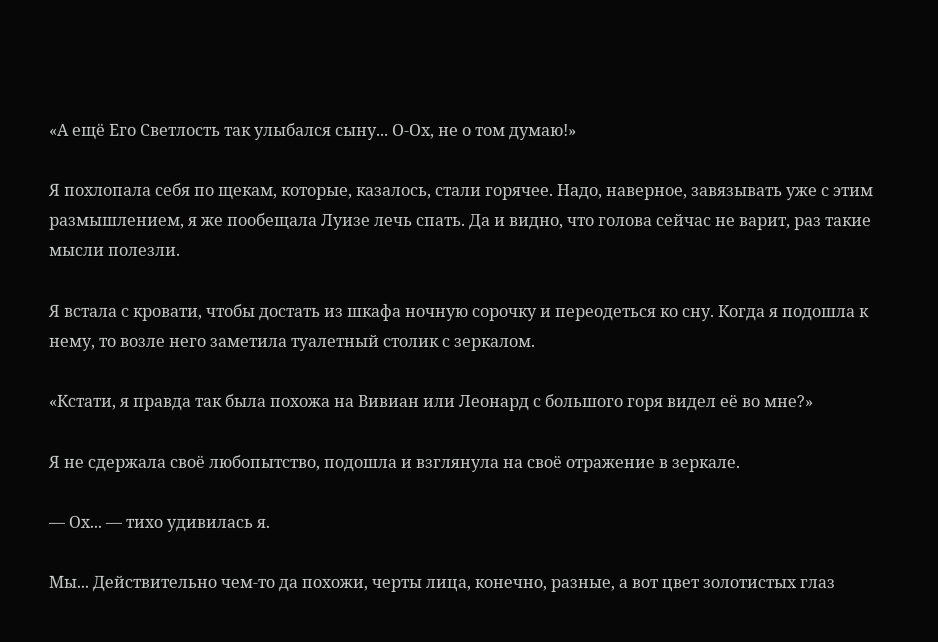«А ещё Его Светлость так улыбался сыну... О-Ох, не о том думаю!»

Я похлопала себя по щекам, которые, казалось, стали горячее. Надо, наверное, завязывать уже с этим размышлением, я же пообещала Луизе лечь спать. Да и видно, что голова сейчас не варит, раз такие мысли полезли.

Я встала с кровати, чтобы достать из шкафа ночную сорочку и переодеться ко сну. Когда я подошла к нему, то возле него заметила туалетный столик с зеркалом.

«Кстати, я правда так была похожа на Вивиан или Леонард с большого горя видел её во мне?»

Я не сдержала своё любопытство, подошла и взглянула на своё отражение в зеркале.

— Ох... — тихо удивилась я.

Мы... Действительно чем-то да похожи, черты лица, конечно, разные, а вот цвет золотистых глаз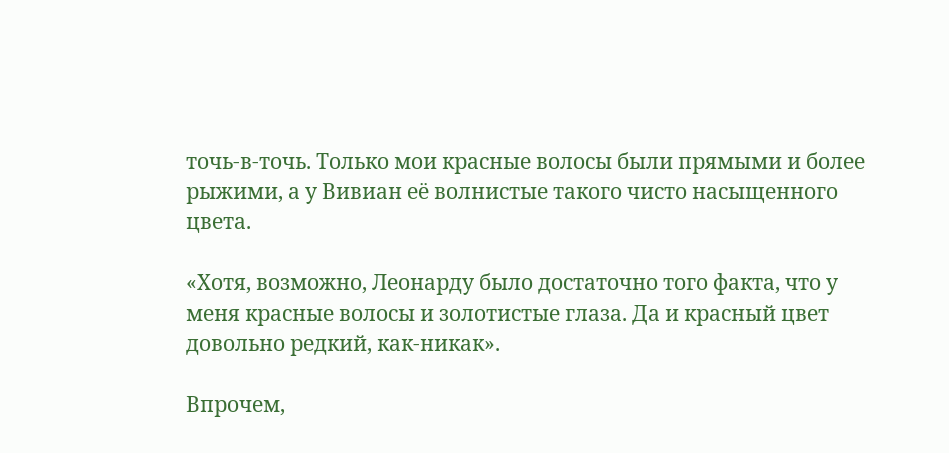точь-в-точь. Только мои красные волосы были прямыми и более рыжими, а у Вивиан её волнистые такого чисто насыщенного цвета.

«Хотя, возможно, Леонарду было достаточно того факта, что у меня красные волосы и золотистые глаза. Да и красный цвет довольно редкий, как-никак».

Впрочем,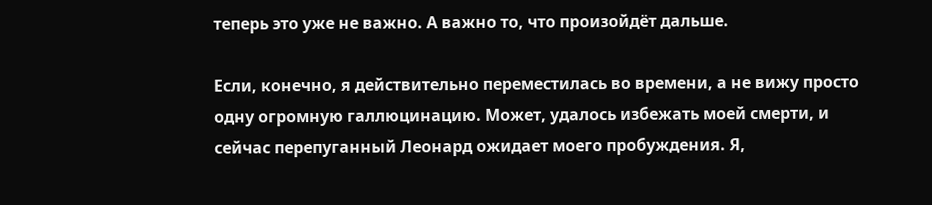теперь это уже не важно. А важно то, что произойдёт дальше.

Если, конечно, я действительно переместилась во времени, а не вижу просто одну огромную галлюцинацию. Может, удалось избежать моей смерти, и сейчас перепуганный Леонард ожидает моего пробуждения. Я,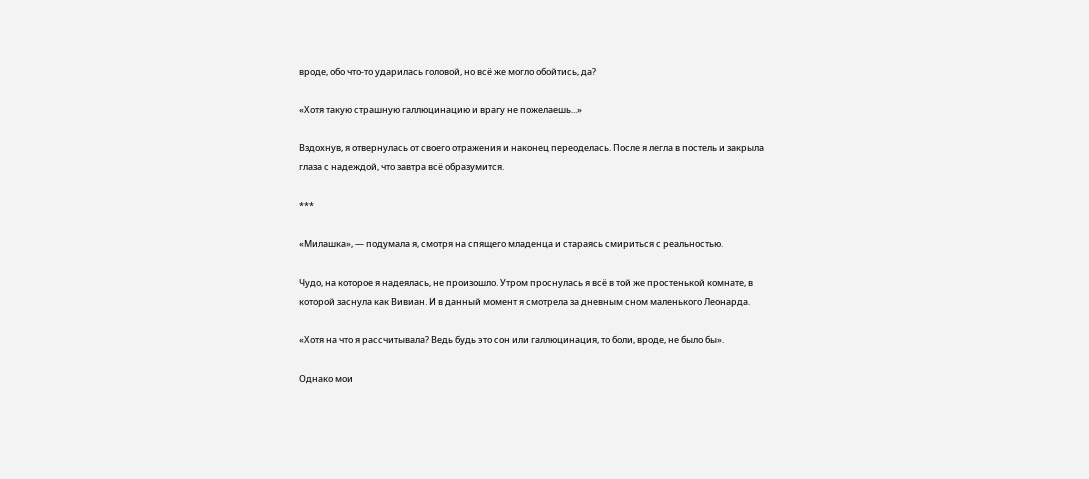вроде, обо что-то ударилась головой, но всё же могло обойтись, да?

«Хотя такую страшную галлюцинацию и врагу не пожелаешь...»

Вздохнув, я отвернулась от своего отражения и наконец переоделась. После я легла в постель и закрыла глаза с надеждой, что завтра всё образумится.

***

«Милашка», — подумала я, смотря на спящего младенца и стараясь смириться с реальностью.

Чудо, на которое я надеялась, не произошло. Утром проснулась я всё в той же простенькой комнате, в которой заснула как Вивиан. И в данный момент я смотрела за дневным сном маленького Леонарда.

«Хотя на что я рассчитывала? Ведь будь это сон или галлюцинация, то боли, вроде, не было бы».

Однако мои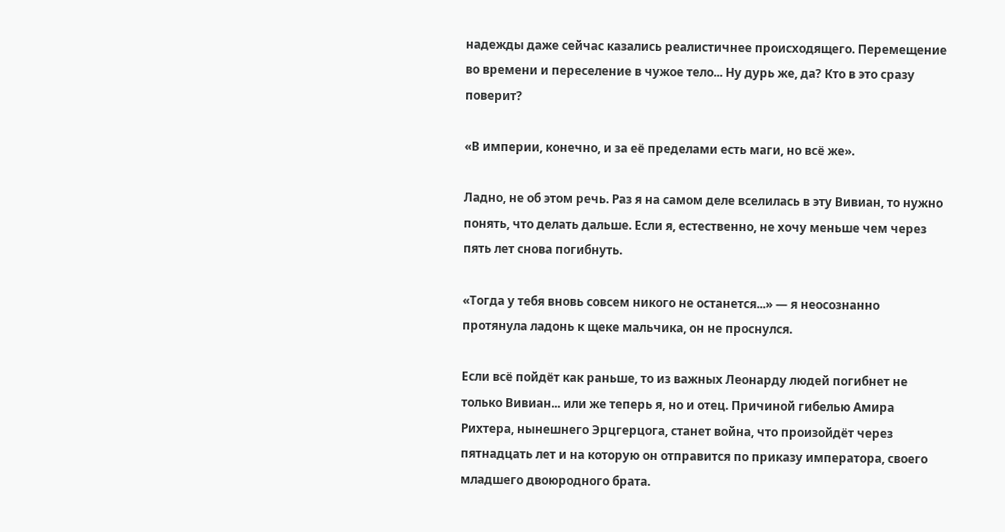надежды даже сейчас казались реалистичнее происходящего. Перемещение во времени и переселение в чужое тело... Ну дурь же, да? Кто в это сразу поверит?

«В империи, конечно, и за её пределами есть маги, но всё же».

Ладно, не об этом речь. Раз я на самом деле вселилась в эту Вивиан, то нужно понять, что делать дальше. Если я, естественно, не хочу меньше чем через пять лет снова погибнуть.

«Тогда у тебя вновь совсем никого не останется...» — я неосознанно протянула ладонь к щеке мальчика, он не проснулся.

Если всё пойдёт как раньше, то из важных Леонарду людей погибнет не только Вивиан... или же теперь я, но и отец. Причиной гибелью Амира Рихтера, нынешнего Эрцгерцога, станет война, что произойдёт через пятнадцать лет и на которую он отправится по приказу императора, своего младшего двоюродного брата.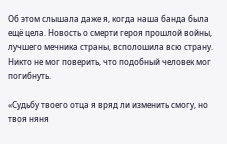Об этом слышала даже я, когда наша банда была ещё цела. Новость о смерти героя прошлой войны, лучшего мечника страны, всполошила всю страну. Никто не мог поверить, что подобный человек мог погибнуть.

«Судьбу твоего отца я вряд ли изменить смогу, но твоя няня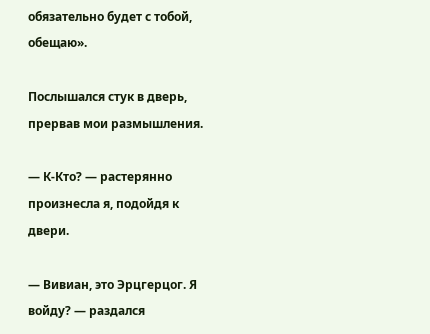обязательно будет с тобой, обещаю».

Послышался стук в дверь, прервав мои размышления.

— К-Кто? — растерянно произнесла я, подойдя к двери.

— Вивиан, это Эрцгерцог. Я войду? — раздался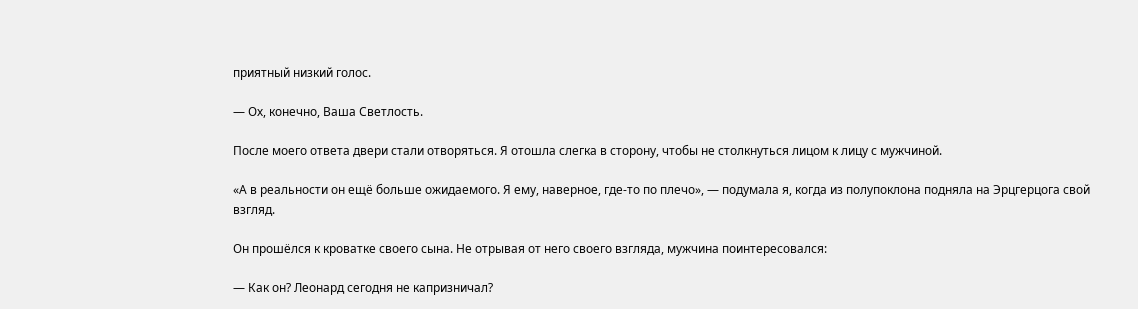приятный низкий голос.

— Ох, конечно, Ваша Светлость.

После моего ответа двери стали отворяться. Я отошла слегка в сторону, чтобы не столкнуться лицом к лицу с мужчиной.

«А в реальности он ещё больше ожидаемого. Я ему, наверное, где-то по плечо», — подумала я, когда из полупоклона подняла на Эрцгерцога свой взгляд.

Он прошёлся к кроватке своего сына. Не отрывая от него своего взгляда, мужчина поинтересовался:

— Как он? Леонард сегодня не капризничал?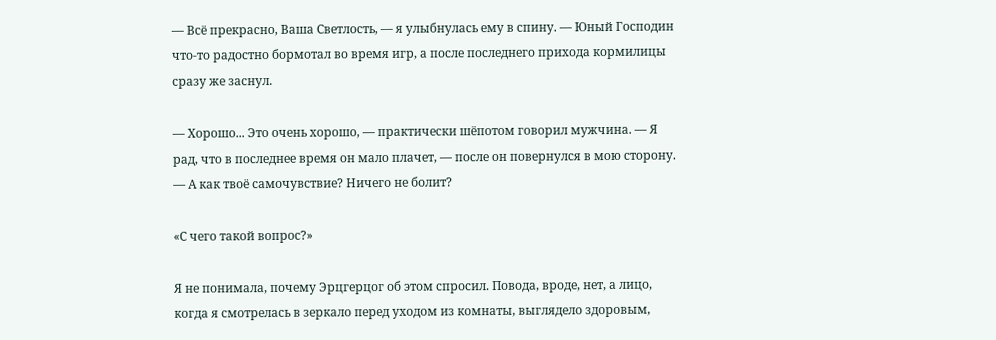— Всё прекрасно, Ваша Светлость, — я улыбнулась ему в спину. — Юный Господин что-то радостно бормотал во время игр, а после последнего прихода кормилицы сразу же заснул.

— Хорошо... Это очень хорошо, — практически шёпотом говорил мужчина. — Я рад, что в последнее время он мало плачет, — после он повернулся в мою сторону. — А как твоё самочувствие? Ничего не болит?

«С чего такой вопрос?»

Я не понимала, почему Эрцгерцог об этом спросил. Повода, вроде, нет, а лицо, когда я смотрелась в зеркало перед уходом из комнаты, выглядело здоровым,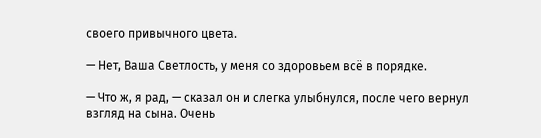своего привычного цвета.

— Нет, Ваша Светлость, у меня со здоровьем всё в порядке.

— Что ж, я рад, — сказал он и слегка улыбнулся, после чего вернул взгляд на сына. Очень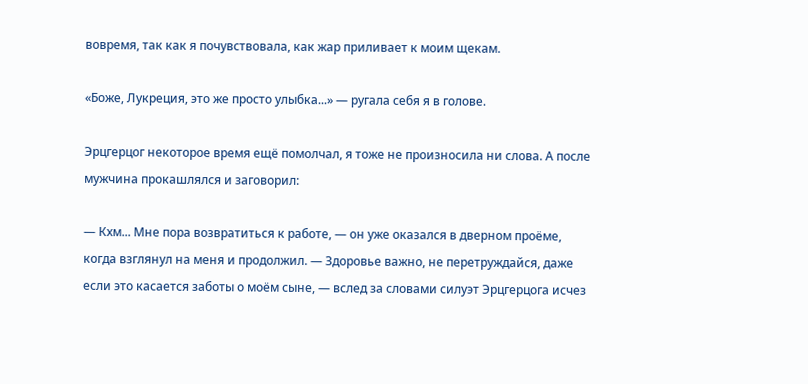вовремя, так как я почувствовала, как жар приливает к моим щекам.

«Боже, Лукреция, это же просто улыбка...» — ругала себя я в голове.

Эрцгерцог некоторое время ещё помолчал, я тоже не произносила ни слова. А после мужчина прокашлялся и заговорил:

— Кхм... Мне пора возвратиться к работе, — он уже оказался в дверном проёме, когда взглянул на меня и продолжил. — Здоровье важно, не перетруждайся, даже если это касается заботы о моём сыне, — вслед за словами силуэт Эрцгерцога исчез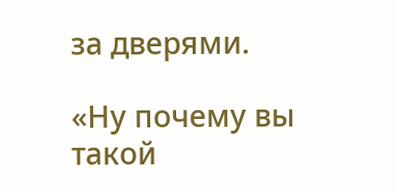за дверями.

«Ну почему вы такой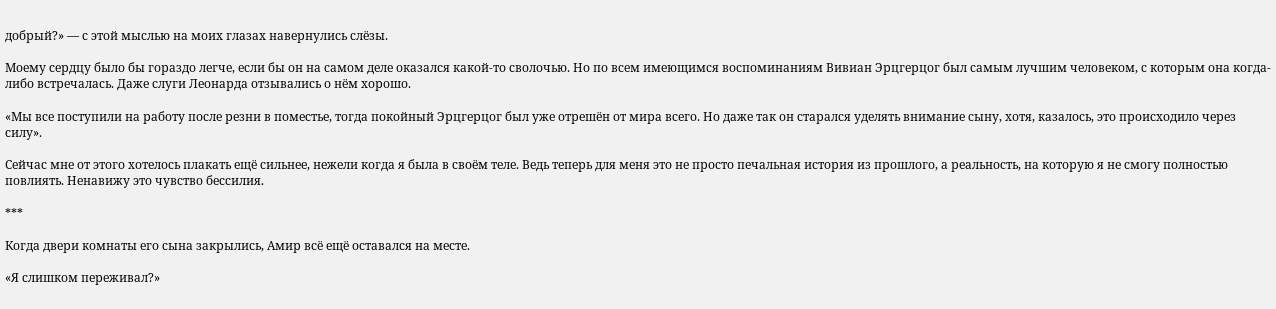добрый?» — с этой мыслью на моих глазах навернулись слёзы.

Моему сердцу было бы гораздо легче, если бы он на самом деле оказался какой-то сволочью. Но по всем имеющимся воспоминаниям Вивиан Эрцгерцог был самым лучшим человеком, с которым она когда-либо встречалась. Даже слуги Леонарда отзывались о нём хорошо.

«Мы все поступили на работу после резни в поместье, тогда покойный Эрцгерцог был уже отрешён от мира всего. Но даже так он старался уделять внимание сыну, хотя, казалось, это происходило через силу».

Сейчас мне от этого хотелось плакать ещё сильнее, нежели когда я была в своём теле. Ведь теперь для меня это не просто печальная история из прошлого, а реальность, на которую я не смогу полностью повлиять. Ненавижу это чувство бессилия.

***

Когда двери комнаты его сына закрылись, Амир всё ещё оставался на месте.

«Я слишком переживал?»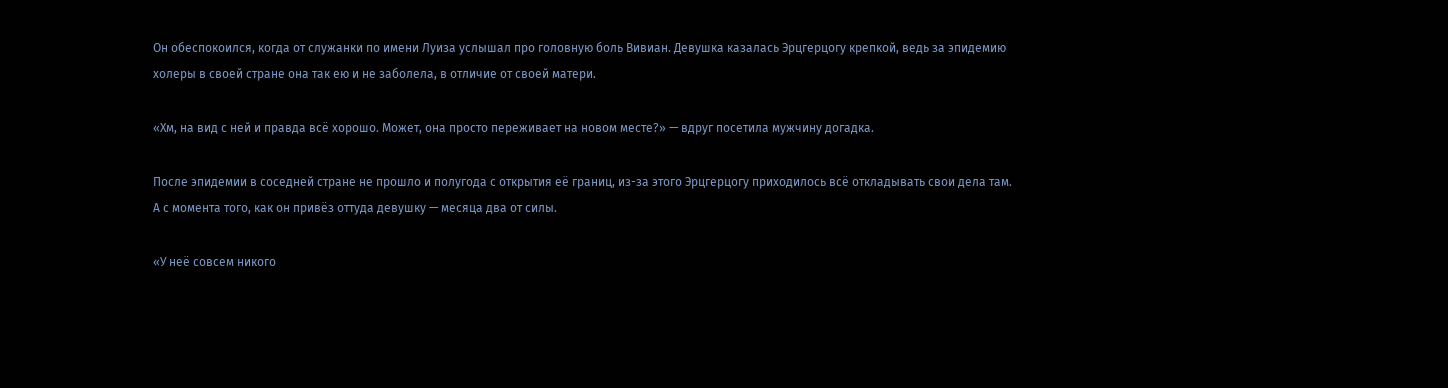Он обеспокоился, когда от служанки по имени Луиза услышал про головную боль Вивиан. Девушка казалась Эрцгерцогу крепкой, ведь за эпидемию холеры в своей стране она так ею и не заболела, в отличие от своей матери.

«Хм, на вид с ней и правда всё хорошо. Может, она просто переживает на новом месте?» — вдруг посетила мужчину догадка.

После эпидемии в соседней стране не прошло и полугода с открытия её границ, из-за этого Эрцгерцогу приходилось всё откладывать свои дела там. А с момента того, как он привёз оттуда девушку — месяца два от силы.

«У неё совсем никого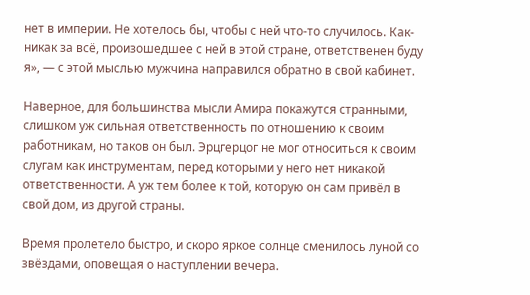нет в империи. Не хотелось бы, чтобы с ней что-то случилось. Как-никак за всё, произошедшее с ней в этой стране, ответственен буду я», — с этой мыслью мужчина направился обратно в свой кабинет.

Наверное, для большинства мысли Амира покажутся странными, слишком уж сильная ответственность по отношению к своим работникам, но таков он был. Эрцгерцог не мог относиться к своим слугам как инструментам, перед которыми у него нет никакой ответственности. А уж тем более к той, которую он сам привёл в свой дом, из другой страны.

Время пролетело быстро, и скоро яркое солнце сменилось луной со звёздами, оповещая о наступлении вечера.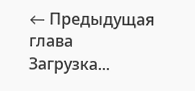← Предыдущая глава
Загрузка...